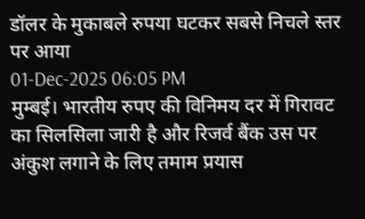डॉलर के मुकाबले रुपया घटकर सबसे निचले स्तर पर आया
01-Dec-2025 06:05 PM
मुम्बई। भारतीय रुपए की विनिमय दर में गिरावट का सिलसिला जारी है और रिजर्व बैंक उस पर अंकुश लगाने के लिए तमाम प्रयास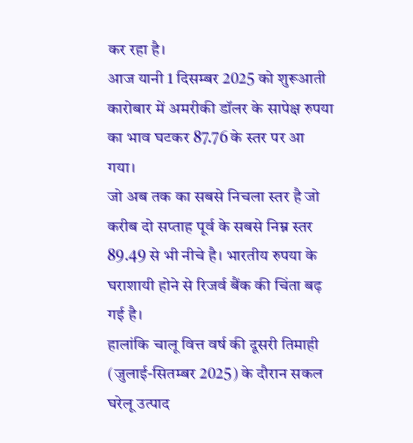कर रहा है।
आज यानी 1 दिसम्बर 2025 को शुरूआती कारोबार में अमरीकी डॉलर के सापेक्ष रुपया का भाव घटकर 87.76 के स्तर पर आ गया।
जो अब तक का सबसे निचला स्तर है जो करीब दो सप्ताह पूर्व के सबसे निम्न स्तर 89.49 से भी नीचे है। भारतीय रुपया के घराशायी होने से रिजर्व बैंक की चिंता बढ़ गई है।
हालांकि चालू वित्त वर्ष की दूसरी तिमाही (जुलाई-सितम्बर 2025) के दौरान सकल घरेलू उत्पाद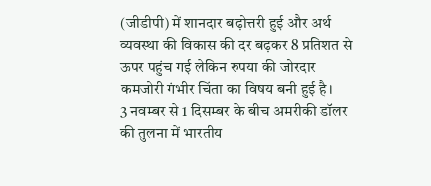(जीडीपी) में शानदार बढ़ोत्तरी हुई और अर्थ व्यवस्था की विकास की दर बढ़कर 8 प्रतिशत से ऊपर पहुंच गई लेकिन रुपया की जोरदार कमजोरी गंभीर चिंता का विषय बनी हुई है।
3 नवम्बर से 1 दिसम्बर के बीच अमरीकी डॉलर की तुलना में भारतीय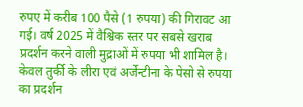रुपए में करीब 100 पैसे (1 रुपया) की गिरावट आ गई। वर्ष 2025 में वैश्विक स्तर पर सबसे खराब प्रदर्शन करने वाली मुद्राओं में रुपया भी शामिल है। केवल तुर्की के लीरा एवं अर्जेन्टीना के पेसो से रुपया का प्रदर्शन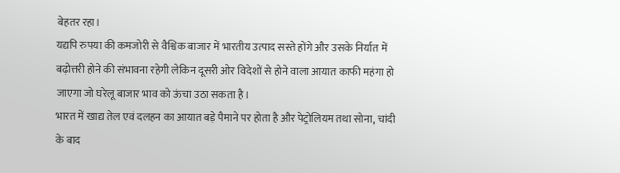बेहतर रहा।
यद्यपि रुपया की कमजोरी से वैश्विक बाजार में भारतीय उत्पाद सस्ते होंगे और उसके निर्यात में बढ़ोत्तरी होने की संभावना रहेगी लेकिन दूसरी ओर विदेशों से होने वाला आयात काफी महंगा हो जाएगा जो घरेलू बाजार भाव को ऊंचा उठा सकता है।
भारत में खाद्य तेल एवं दलहन का आयात बड़े पैमाने पर होता है और पेट्रोलियम तथा सोना, चांदी के बाद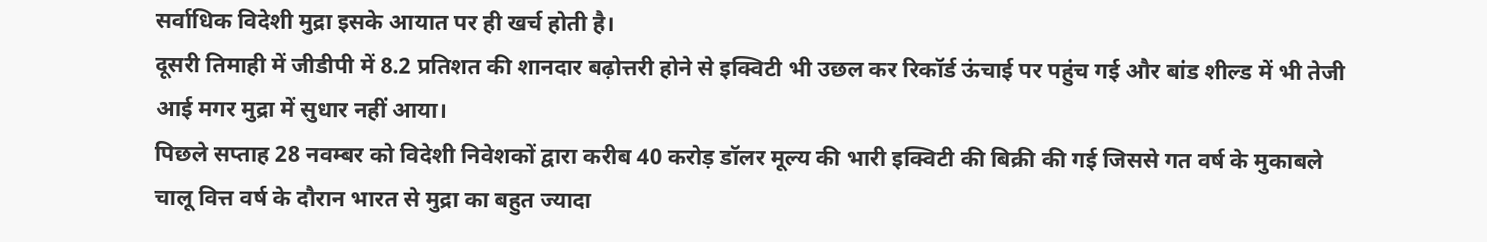सर्वाधिक विदेशी मुद्रा इसके आयात पर ही खर्च होती है।
दूसरी तिमाही में जीडीपी में 8.2 प्रतिशत की शानदार बढ़ोत्तरी होने से इक्विटी भी उछल कर रिकॉर्ड ऊंचाई पर पहुंच गई और बांड शील्ड में भी तेजी आई मगर मुद्रा में सुधार नहीं आया।
पिछले सप्ताह 28 नवम्बर को विदेशी निवेशकों द्वारा करीब 40 करोड़ डॉलर मूल्य की भारी इक्विटी की बिक्री की गई जिससे गत वर्ष के मुकाबले चालू वित्त वर्ष के दौरान भारत से मुद्रा का बहुत ज्यादा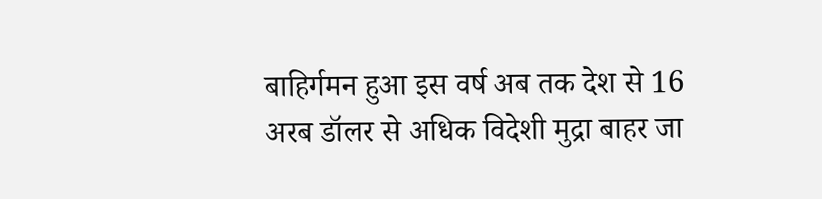बाहिर्गमन हुआ इस वर्ष अब तक देश से 16 अरब डॉलर से अधिक विदेशी मुद्रा बाहर जा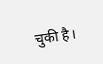चुकी है।